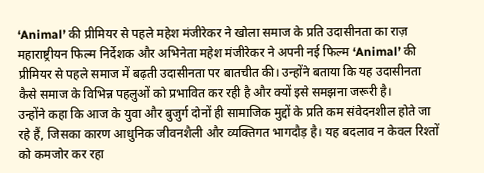‘Animal’ की प्रीमियर से पहले महेश मंजीरेकर ने खोला समाज के प्रति उदासीनता का राज़
महाराष्ट्रीयन फिल्म निर्देशक और अभिनेता महेश मंजीरेकर ने अपनी नई फिल्म ‘Animal’ की प्रीमियर से पहले समाज में बढ़ती उदासीनता पर बातचीत की। उन्होंने बताया कि यह उदासीनता कैसे समाज के विभिन्न पहलुओं को प्रभावित कर रही है और क्यों इसे समझना जरूरी है।
उन्होंने कहा कि आज के युवा और बुजुर्ग दोनों ही सामाजिक मुद्दों के प्रति कम संवेदनशील होते जा रहे हैं, जिसका कारण आधुनिक जीवनशैली और व्यक्तिगत भागदौड़ है। यह बदलाव न केवल रिश्तों को कमजोर कर रहा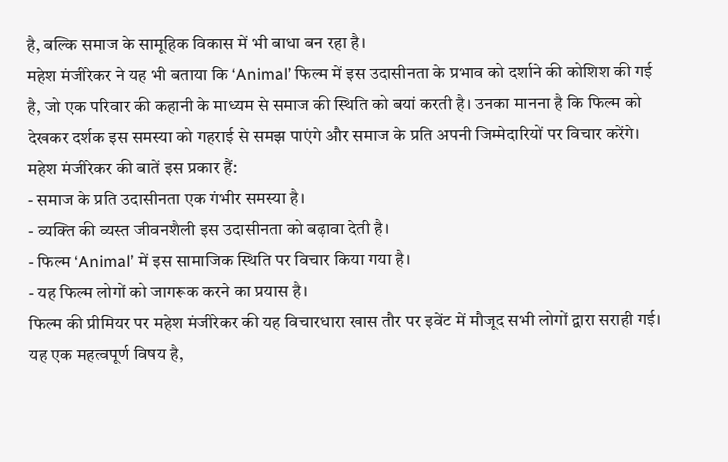है, बल्कि समाज के सामूहिक विकास में भी बाधा बन रहा है।
महेश मंजीरेकर ने यह भी बताया कि ‘Animal’ फिल्म में इस उदासीनता के प्रभाव को दर्शाने की कोशिश की गई है, जो एक परिवार की कहानी के माध्यम से समाज की स्थिति को बयां करती है। उनका मानना है कि फिल्म को देखकर दर्शक इस समस्या को गहराई से समझ पाएंगे और समाज के प्रति अपनी जिम्मेदारियों पर विचार करेंगे।
महेश मंजीरेकर की बातें इस प्रकार हैं:
- समाज के प्रति उदासीनता एक गंभीर समस्या है।
- व्यक्ति की व्यस्त जीवनशैली इस उदासीनता को बढ़ावा देती है।
- फिल्म ‘Animal’ में इस सामाजिक स्थिति पर विचार किया गया है।
- यह फिल्म लोगों को जागरूक करने का प्रयास है।
फिल्म की प्रीमियर पर महेश मंजीरेकर की यह विचारधारा खास तौर पर इवेंट में मौजूद सभी लोगों द्वारा सराही गई। यह एक महत्वपूर्ण विषय है,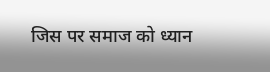जिस पर समाज को ध्यान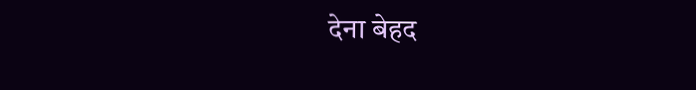देना बेहद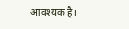आवश्यक है।